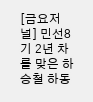[금요저널] 민선8기 2년 차를 맞은 하승철 하동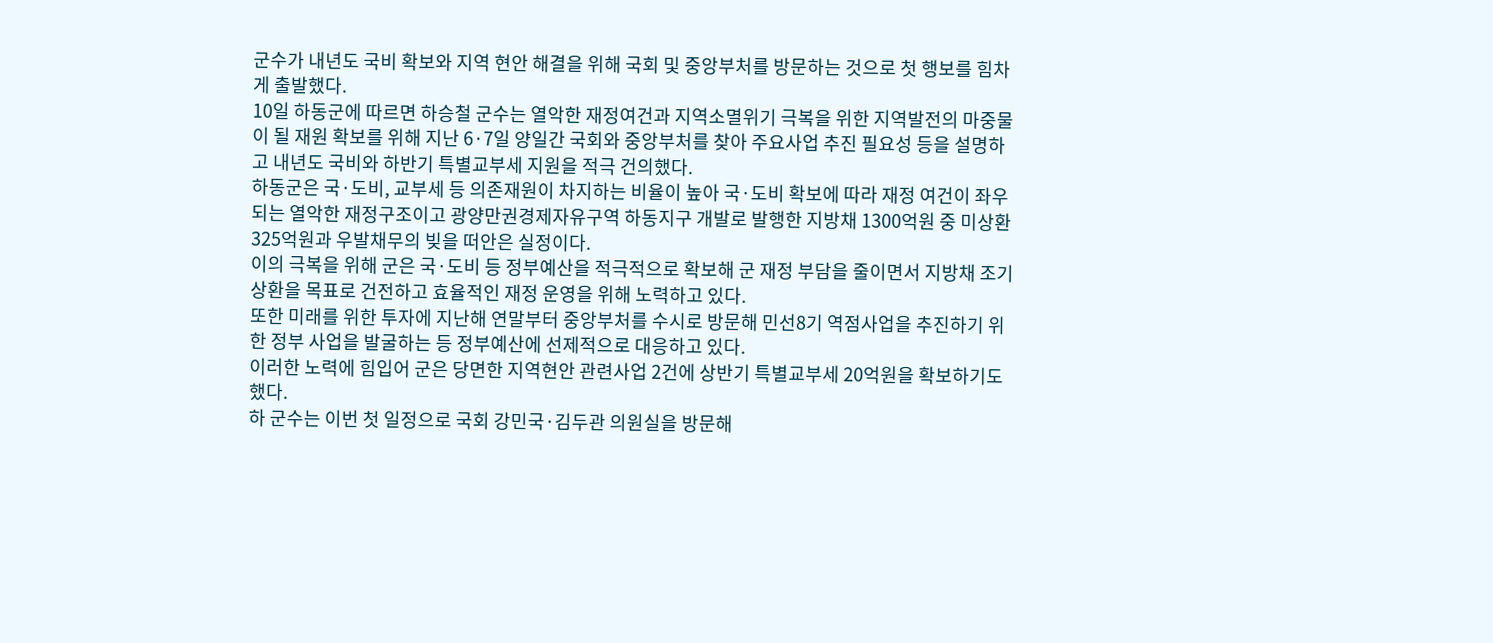군수가 내년도 국비 확보와 지역 현안 해결을 위해 국회 및 중앙부처를 방문하는 것으로 첫 행보를 힘차게 출발했다.
10일 하동군에 따르면 하승철 군수는 열악한 재정여건과 지역소멸위기 극복을 위한 지역발전의 마중물이 될 재원 확보를 위해 지난 6·7일 양일간 국회와 중앙부처를 찾아 주요사업 추진 필요성 등을 설명하고 내년도 국비와 하반기 특별교부세 지원을 적극 건의했다.
하동군은 국·도비, 교부세 등 의존재원이 차지하는 비율이 높아 국·도비 확보에 따라 재정 여건이 좌우되는 열악한 재정구조이고 광양만권경제자유구역 하동지구 개발로 발행한 지방채 1300억원 중 미상환 325억원과 우발채무의 빚을 떠안은 실정이다.
이의 극복을 위해 군은 국·도비 등 정부예산을 적극적으로 확보해 군 재정 부담을 줄이면서 지방채 조기 상환을 목표로 건전하고 효율적인 재정 운영을 위해 노력하고 있다.
또한 미래를 위한 투자에 지난해 연말부터 중앙부처를 수시로 방문해 민선8기 역점사업을 추진하기 위한 정부 사업을 발굴하는 등 정부예산에 선제적으로 대응하고 있다.
이러한 노력에 힘입어 군은 당면한 지역현안 관련사업 2건에 상반기 특별교부세 20억원을 확보하기도 했다.
하 군수는 이번 첫 일정으로 국회 강민국·김두관 의원실을 방문해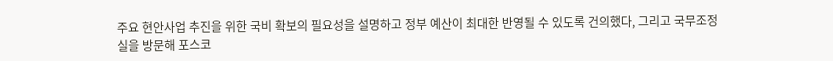주요 현안사업 추진을 위한 국비 확보의 필요성을 설명하고 정부 예산이 최대한 반영될 수 있도록 건의했다, 그리고 국무조정실을 방문해 포스코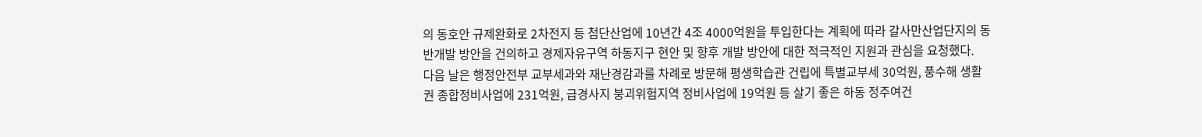의 동호안 규제완화로 2차전지 등 첨단산업에 10년간 4조 4000억원을 투입한다는 계획에 따라 갈사만산업단지의 동반개발 방안을 건의하고 경제자유구역 하동지구 현안 및 향후 개발 방안에 대한 적극적인 지원과 관심을 요청했다.
다음 날은 행정안전부 교부세과와 재난경감과를 차례로 방문해 평생학습관 건립에 특별교부세 30억원, 풍수해 생활권 종합정비사업에 231억원, 급경사지 붕괴위험지역 정비사업에 19억원 등 살기 좋은 하동 정주여건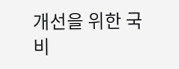개선을 위한 국비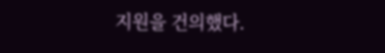지원을 건의했다.